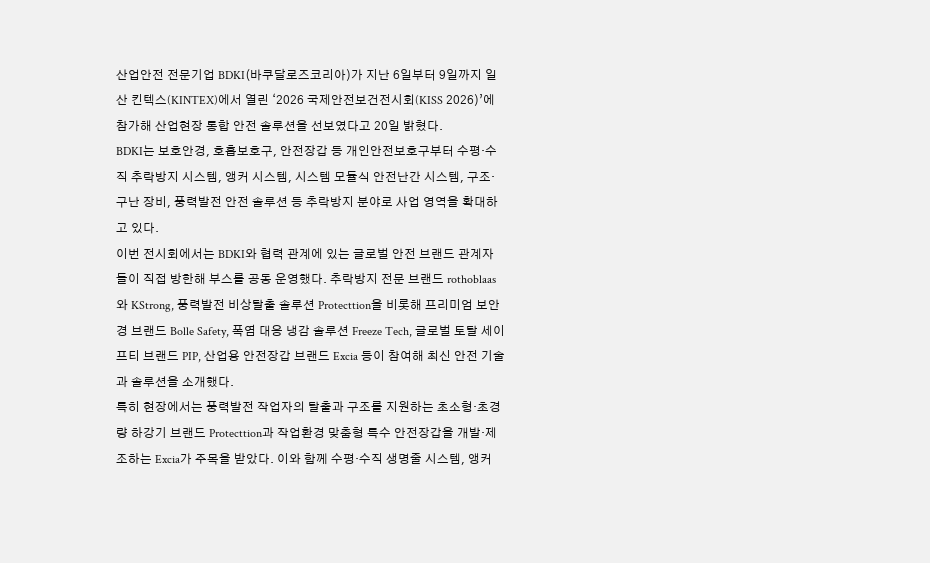산업안전 전문기업 BDKI(바쿠달로즈코리아)가 지난 6일부터 9일까지 일산 킨텍스(KINTEX)에서 열린 ‘2026 국제안전보건전시회(KISS 2026)’에 참가해 산업현장 통합 안전 솔루션을 선보였다고 20일 밝혔다.
BDKI는 보호안경, 호흡보호구, 안전장갑 등 개인안전보호구부터 수평·수직 추락방지 시스템, 앵커 시스템, 시스템 모듈식 안전난간 시스템, 구조·구난 장비, 풍력발전 안전 솔루션 등 추락방지 분야로 사업 영역을 확대하고 있다.
이번 전시회에서는 BDKI와 협력 관계에 있는 글로벌 안전 브랜드 관계자들이 직접 방한해 부스를 공동 운영했다. 추락방지 전문 브랜드 rothoblaas와 KStrong, 풍력발전 비상탈출 솔루션 Protecttion을 비롯해 프리미엄 보안경 브랜드 Bolle Safety, 폭염 대응 냉감 솔루션 Freeze Tech, 글로벌 토탈 세이프티 브랜드 PIP, 산업용 안전장갑 브랜드 Excia 등이 참여해 최신 안전 기술과 솔루션을 소개했다.
특히 현장에서는 풍력발전 작업자의 탈출과 구조를 지원하는 초소형·초경량 하강기 브랜드 Protecttion과 작업환경 맞춤형 특수 안전장갑을 개발·제조하는 Excia가 주목을 받았다. 이와 함께 수평·수직 생명줄 시스템, 앵커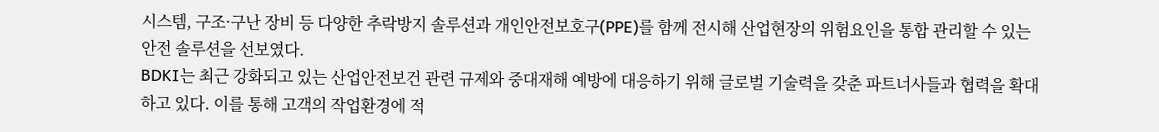시스템, 구조·구난 장비 등 다양한 추락방지 솔루션과 개인안전보호구(PPE)를 함께 전시해 산업현장의 위험요인을 통합 관리할 수 있는 안전 솔루션을 선보였다.
BDKI는 최근 강화되고 있는 산업안전보건 관련 규제와 중대재해 예방에 대응하기 위해 글로벌 기술력을 갖춘 파트너사들과 협력을 확대하고 있다. 이를 통해 고객의 작업환경에 적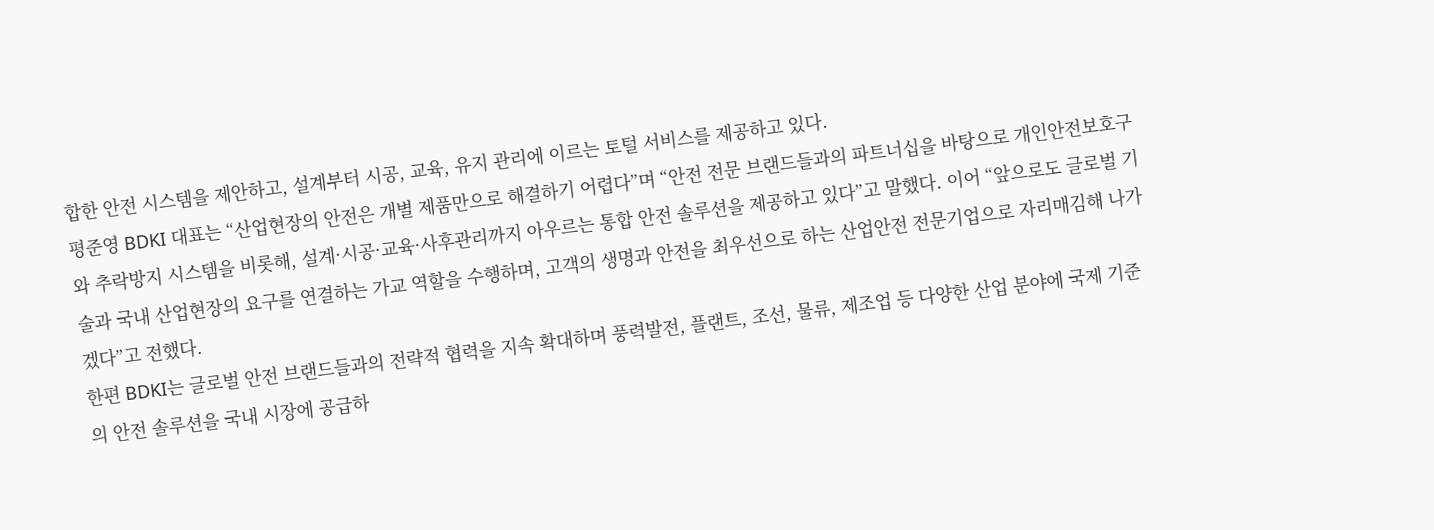합한 안전 시스템을 제안하고, 설계부터 시공, 교육, 유지 관리에 이르는 토털 서비스를 제공하고 있다.
평준영 BDKI 대표는 “산업현장의 안전은 개별 제품만으로 해결하기 어렵다”며 “안전 전문 브랜드들과의 파트너십을 바탕으로 개인안전보호구와 추락방지 시스템을 비롯해, 설계·시공·교육·사후관리까지 아우르는 통합 안전 솔루션을 제공하고 있다”고 말했다. 이어 “앞으로도 글로벌 기술과 국내 산업현장의 요구를 연결하는 가교 역할을 수행하며, 고객의 생명과 안전을 최우선으로 하는 산업안전 전문기업으로 자리매김해 나가겠다”고 전했다.
한편 BDKI는 글로벌 안전 브랜드들과의 전략적 협력을 지속 확대하며 풍력발전, 플랜트, 조선, 물류, 제조업 등 다양한 산업 분야에 국제 기준의 안전 솔루션을 국내 시장에 공급하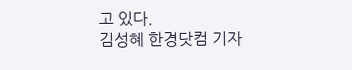고 있다.
김성혜 한경닷컴 기자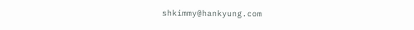shkimmy@hankyung.com